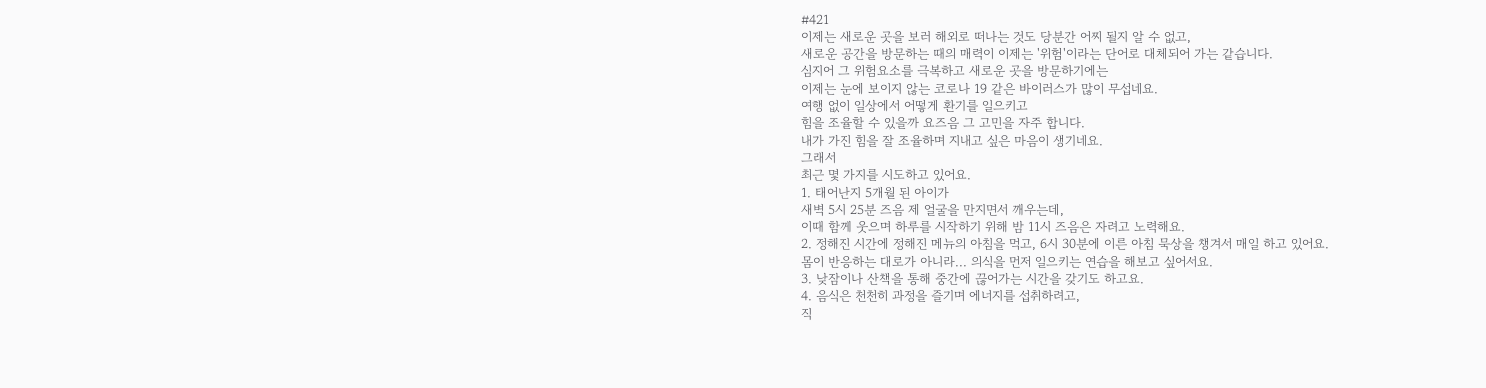#421
이제는 새로운 곳을 보러 해외로 떠나는 것도 당분간 어찌 될지 알 수 없고,
새로운 공간을 방문하는 때의 매력이 이제는 '위험'이라는 단어로 대체되어 가는 같습니다.
심지어 그 위험요소를 극복하고 새로운 곳을 방문하기에는
이제는 눈에 보이지 않는 코로나 19 같은 바이러스가 많이 무섭네요.
여행 없이 일상에서 어떻게 환기를 일으키고
힘을 조율할 수 있을까 요즈음 그 고민을 자주 합니다.
내가 가진 힘을 잘 조율하며 지내고 싶은 마음이 생기네요.
그래서
최근 몇 가지를 시도하고 있어요.
1. 태어난지 5개월 된 아이가
새벽 5시 25분 즈음 제 얼굴을 만지면서 깨우는데,
이때 함께 웃으며 하루를 시작하기 위해 밤 11시 즈음은 자려고 노력해요.
2. 정해진 시간에 정해진 메뉴의 아침을 먹고, 6시 30분에 이른 아침 묵상을 챙겨서 매일 하고 있어요.
몸이 반응하는 대로가 아니라... 의식을 먼저 일으키는 연습을 해보고 싶어서요.
3. 낮잠이나 산책을 통해 중간에 끊어가는 시간을 갖기도 하고요.
4. 음식은 천천히 과정을 즐기며 에너지를 섭취하려고,
직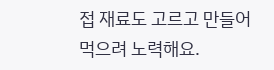접 재료도 고르고 만들어 먹으려 노력해요.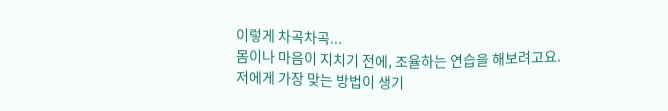이렇게 차곡차곡...
몸이나 마음이 지치기 전에, 조율하는 연습을 해보려고요.
저에게 가장 맞는 방법이 생기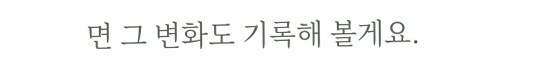면 그 변화도 기록해 볼게요.